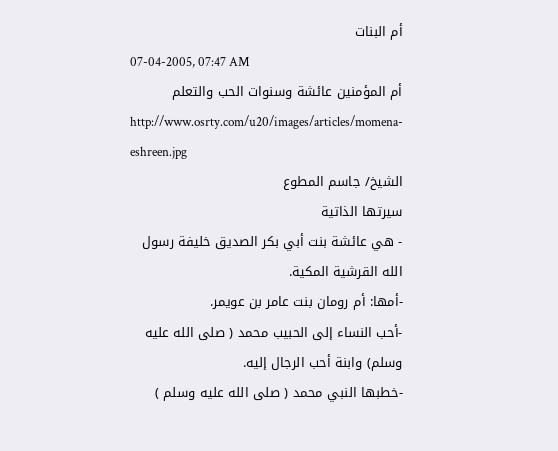أم البنات
07-04-2005, 07:47 AM
أم المؤمنين عائشة وسنوات الحب والتعلم
http://www.osrty.com/u20/images/articles/momena-eshreen.jpg
الشيخ/ جاسم المطوع
سيرتها الذاتية
- هي عائشة بنت أبي بكر الصديق خليفة رسول الله القرشية المكية.
-أمها: أم رومان بنت عامر بن عويمر.
-أحب النساء إلى الحبيب محمد ( صلى الله عليه وسلم) وابنة أحب الرجال إليه.
-خطبها النبي محمد ( صلى الله عليه وسلم )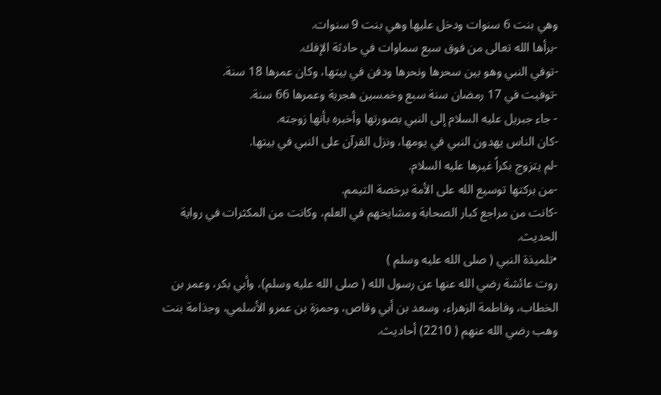وهي بنت 6 سنوات ودخل عليها وهي بنت 9 سنوات.
-برأها الله تعالى من فوق سبع سماوات في حادثة الإفك.
-توفي النبي وهو بين سحرها ونحرها ودفن في بيتها، وكان عمرها 18 سنة.
-توفيت في 17 رمضان سنة سبع وخمسين هجرية وعمرها 66 سنة.
- جاء جبريل عليه السلام إلى النبي بصورتها وأخبره بأنها زوجته.
-كان الناس يهدون النبي في يومها، ونزل القرآن على النبي في بيتها.
-لم يتزوج بكراً غيرها عليه السلام.
-من بركتها توسيع الله على الأمة برخصة التيمم.
-كانت من مراجع كبار الصحابة ومشايخهم في العلم، وكانت من المكثرات في رواية الحديث.
•تلميذة النبي ( صلى الله عليه وسلم )
روت عائشة رضي الله عنها عن رسول الله ( صلى الله عليه وسلم)، وأبي بكر، وعمر بن الخطاب، وفاطمة الزهراء، وسعد بن أبي وقاص، وحمزة بن عمرو الأسلمي، وجذامة بنت وهب رضي الله عنهم ( 2210) أحاديث.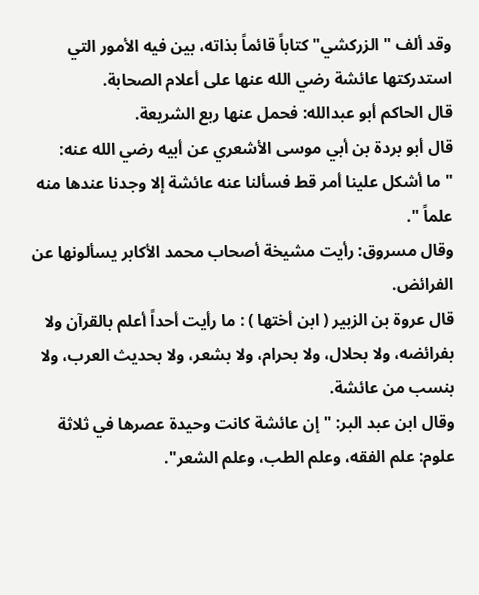وقد ألف " الزركشي" كتاباً قائماً بذاته، بين فيه الأمور التي استدركتها عائشة رضي الله عنها على أعلام الصحابة.
قال الحاكم أبو عبدالله: فحمل عنها ربع الشريعة.
قال أبو بردة بن أبي موسى الأشعري عن أبيه رضي الله عنه:
" ما أشكل علينا أمر قط فسألنا عنه عائشة إلا وجدنا عندها منه علماً ".
وقال مسروق: رأيت مشيخة أصحاب محمد الأكابر يسألونها عن الفرائض.
قال عروة بن الزبير ( ابن أختها ) : ما رأيت أحداً أعلم بالقرآن ولا بفرائضه، ولا بحلال، ولا بحرام، ولا بشعر، ولا بحديث العرب، ولا بنسب من عائشة.
وقال ابن عبد البر: " إن عائشة كانت وحيدة عصرها في ثلاثة علوم: علم الفقه، وعلم الطب، وعلم الشعر".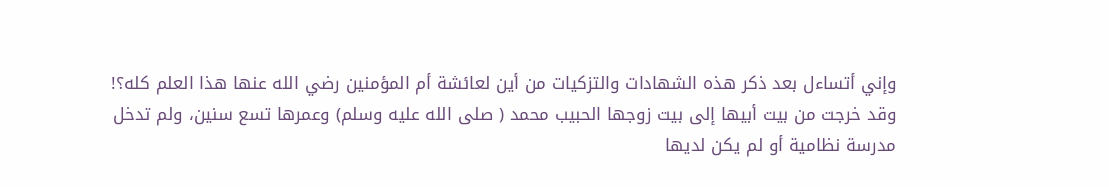وإني أتساءل بعد ذكر هذه الشهادات والتزكيات من أين لعائشة أم المؤمنين رضي الله عنها هذا العلم كله؟! وقد خرجت من بيت أبيها إلى بيت زوجها الحبيب محمد ( صلى الله عليه وسلم) وعمرها تسع سنين، ولم تدخل مدرسة نظامية أو لم يكن لديها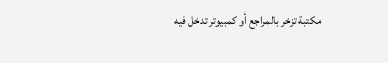مكتبة تزخر بالمراجع أو كمبيوتر تدخل فيه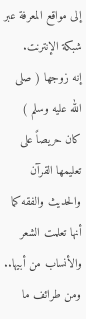إلى مواقع المعرفة عبر شبكة الإنترنت.
إنه زوجها ( صلى الله عليه وسلم ) كان حريصاً على تعليمها القرآن والحديث والفقه كما أنها تعلمت الشعر والأنساب من أبيها.. ومن طرائف ما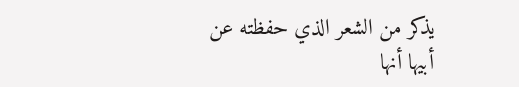يذكر من الشعر الذي حفظته عن أبيها أنها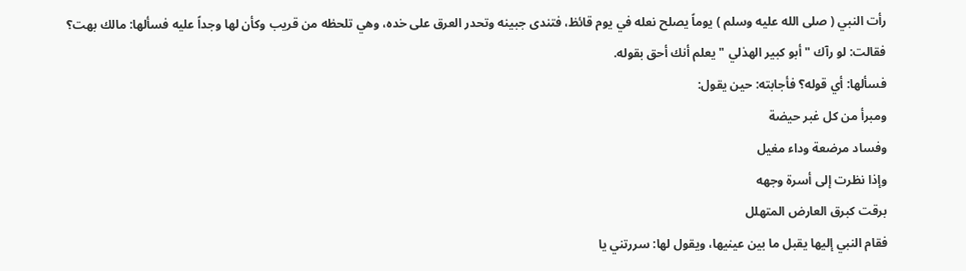رأت النبي ( صلى الله عليه وسلم ) يوماً يصلح نعله في يوم قائظ، فتندى جبينه وتحدر العرق على خده، وهي تلحظه من قريب وكأن لها وجداً عليه فسألها: مالك بهت؟
فقالت: لو رآك " أبو كبير الهذلي " يعلم أنك أحق بقوله.
فسألها: أي قوله؟ فأجابته: حين يقول:
ومبرأ من كل غبر حيضة
وفساد مرضعة وداء مغيل
وإذا نظرت إلى أسرة وجهه
برقت كبرق العارض المتهلل
فقام النبي إليها يقبل ما بين عينيها، ويقول لها: سررتني يا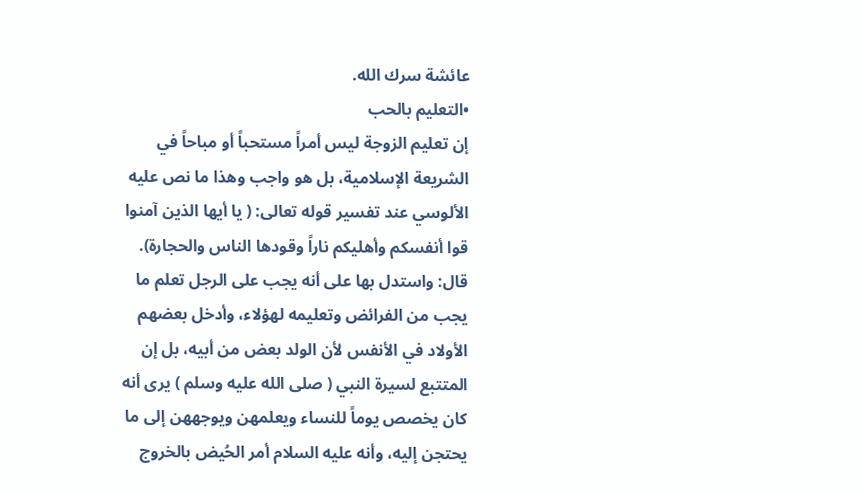عائشة سرك الله.
•التعليم بالحب
إن تعليم الزوجة ليس أمراً مستحباً أو مباحاً في الشريعة الإسلامية، بل هو واجب وهذا ما نص عليه الألوسي عند تفسير قوله تعالى: ( يا أيها الذين آمنوا قوا أنفسكم وأهليكم ناراً وقودها الناس والحجارة).
قال: واستدل بها على أنه يجب على الرجل تعلم ما يجب من الفرائض وتعليمه لهؤلاء، وأدخل بعضهم الأولاد في الأنفس لأن الولد بعض من أبيه، بل إن المتتبع لسيرة النبي ( صلى الله عليه وسلم ) يرى أنه كان يخصص يوماً للنساء ويعلمهن ويوجههن إلى ما يحتجن إليه، وأنه عليه السلام أمر الحُيض بالخروج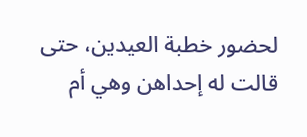لحضور خطبة العيدين، حتى قالت له إحداهن وهي أم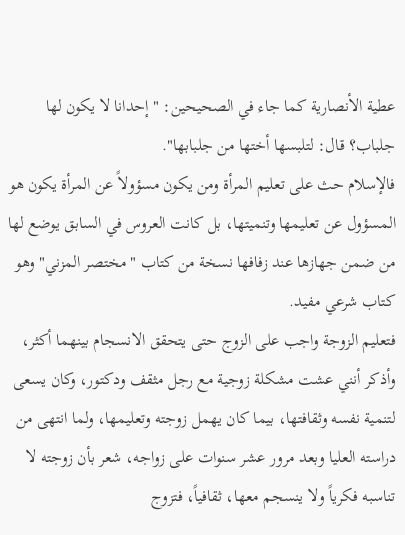عطية الأنصارية كما جاء في الصحيحين: " إحدانا لا يكون لها جلباب؟ قال: لتلبسها أختها من جلبابها".
فالإسلام حث على تعليم المرأة ومن يكون مسؤولاً عن المرأة يكون هو المسؤول عن تعليمها وتنميتها، بل كانت العروس في السابق يوضع لها من ضمن جهازها عند زفافها نسخة من كتاب " مختصر المزني" وهو كتاب شرعي مفيد.
فتعليم الزوجة واجب على الزوج حتى يتحقق الانسجام بينهما أكثر، وأذكر أنني عشت مشكلة زوجية مع رجل مثقف ودكتور، وكان يسعى لتنمية نفسه وثقافتها، بيما كان يهمل زوجته وتعليمها، ولما انتهى من دراسته العليا وبعد مرور عشر سنوات على زواجه، شعر بأن زوجته لا تناسبه فكرياً ولا ينسجم معها، ثقافياً، فتزوج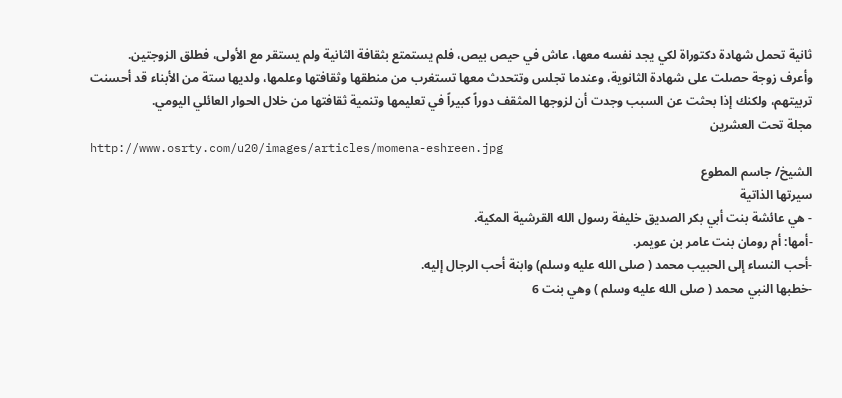ثانية تحمل شهادة دكتوراة لكي يجد نفسه معها، عاش في حيص بيص، فلم يستمتع بثقافة الثانية ولم يستقر مع الأولى، فطلق الزوجتين.
وأعرف زوجة حصلت على شهادة الثانوية، وعندما تجلس وتتحدث معها تستغرب من منطقها وثقافتها وعلمها، ولديها ستة من الأبناء قد أحسنت تربيتهم، ولكنك إذا بحثت عن السبب وجدت أن لزوجها المثقف دوراً كبيراً في تعليمها وتنمية ثقافتها من خلال الحوار العائلي اليومي.
مجلة تحت العشرين
http://www.osrty.com/u20/images/articles/momena-eshreen.jpg
الشيخ/ جاسم المطوع
سيرتها الذاتية
- هي عائشة بنت أبي بكر الصديق خليفة رسول الله القرشية المكية.
-أمها: أم رومان بنت عامر بن عويمر.
-أحب النساء إلى الحبيب محمد ( صلى الله عليه وسلم) وابنة أحب الرجال إليه.
-خطبها النبي محمد ( صلى الله عليه وسلم ) وهي بنت 6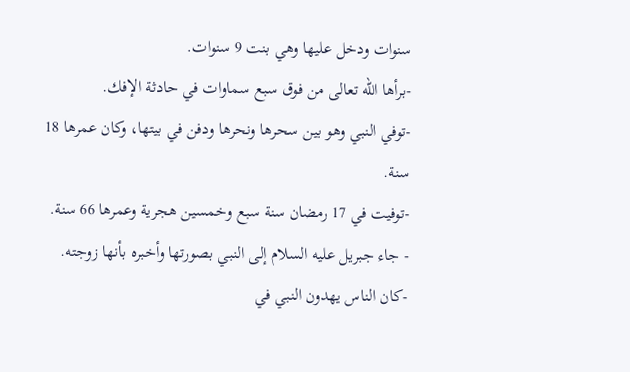سنوات ودخل عليها وهي بنت 9 سنوات.
-برأها الله تعالى من فوق سبع سماوات في حادثة الإفك.
-توفي النبي وهو بين سحرها ونحرها ودفن في بيتها، وكان عمرها 18 سنة.
-توفيت في 17 رمضان سنة سبع وخمسين هجرية وعمرها 66 سنة.
- جاء جبريل عليه السلام إلى النبي بصورتها وأخبره بأنها زوجته.
-كان الناس يهدون النبي في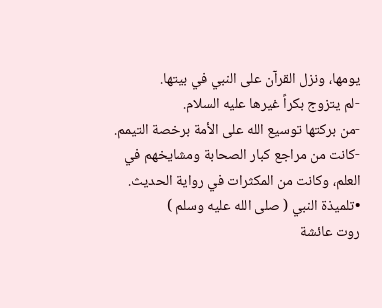يومها، ونزل القرآن على النبي في بيتها.
-لم يتزوج بكراً غيرها عليه السلام.
-من بركتها توسيع الله على الأمة برخصة التيمم.
-كانت من مراجع كبار الصحابة ومشايخهم في العلم، وكانت من المكثرات في رواية الحديث.
•تلميذة النبي ( صلى الله عليه وسلم )
روت عائشة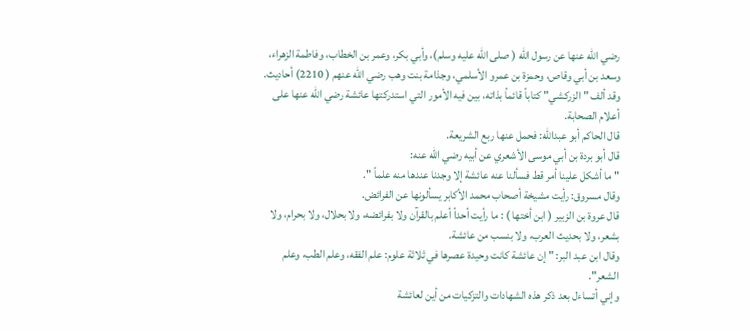رضي الله عنها عن رسول الله ( صلى الله عليه وسلم)، وأبي بكر، وعمر بن الخطاب، وفاطمة الزهراء، وسعد بن أبي وقاص، وحمزة بن عمرو الأسلمي، وجذامة بنت وهب رضي الله عنهم ( 2210) أحاديث.
وقد ألف " الزركشي" كتاباً قائماً بذاته، بين فيه الأمور التي استدركتها عائشة رضي الله عنها على أعلام الصحابة.
قال الحاكم أبو عبدالله: فحمل عنها ربع الشريعة.
قال أبو بردة بن أبي موسى الأشعري عن أبيه رضي الله عنه:
" ما أشكل علينا أمر قط فسألنا عنه عائشة إلا وجدنا عندها منه علماً ".
وقال مسروق: رأيت مشيخة أصحاب محمد الأكابر يسألونها عن الفرائض.
قال عروة بن الزبير ( ابن أختها ) : ما رأيت أحداً أعلم بالقرآن ولا بفرائضه، ولا بحلال، ولا بحرام، ولا بشعر، ولا بحديث العرب، ولا بنسب من عائشة.
وقال ابن عبد البر: " إن عائشة كانت وحيدة عصرها في ثلاثة علوم: علم الفقه، وعلم الطب، وعلم الشعر".
وإني أتساءل بعد ذكر هذه الشهادات والتزكيات من أين لعائشة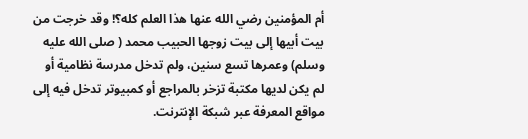أم المؤمنين رضي الله عنها هذا العلم كله؟! وقد خرجت من بيت أبيها إلى بيت زوجها الحبيب محمد ( صلى الله عليه وسلم) وعمرها تسع سنين، ولم تدخل مدرسة نظامية أو لم يكن لديها مكتبة تزخر بالمراجع أو كمبيوتر تدخل فيه إلى مواقع المعرفة عبر شبكة الإنترنت.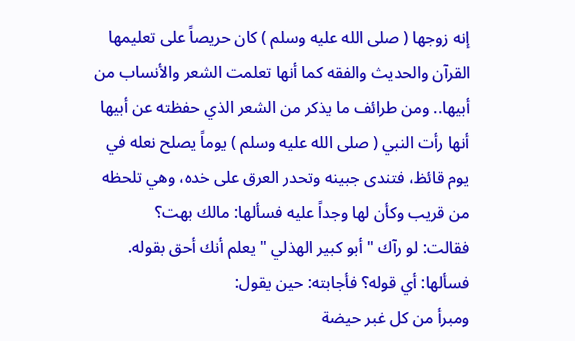إنه زوجها ( صلى الله عليه وسلم ) كان حريصاً على تعليمها القرآن والحديث والفقه كما أنها تعلمت الشعر والأنساب من أبيها.. ومن طرائف ما يذكر من الشعر الذي حفظته عن أبيها أنها رأت النبي ( صلى الله عليه وسلم ) يوماً يصلح نعله في يوم قائظ، فتندى جبينه وتحدر العرق على خده، وهي تلحظه من قريب وكأن لها وجداً عليه فسألها: مالك بهت؟
فقالت: لو رآك " أبو كبير الهذلي " يعلم أنك أحق بقوله.
فسألها: أي قوله؟ فأجابته: حين يقول:
ومبرأ من كل غبر حيضة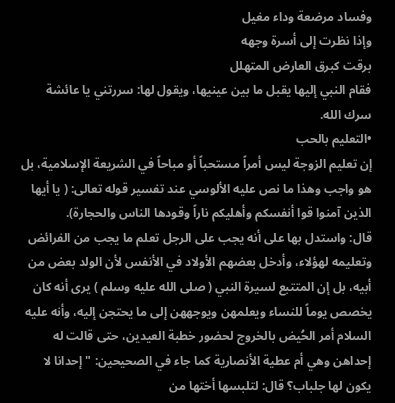وفساد مرضعة وداء مغيل
وإذا نظرت إلى أسرة وجهه
برقت كبرق العارض المتهلل
فقام النبي إليها يقبل ما بين عينيها، ويقول لها: سررتني يا عائشة سرك الله.
•التعليم بالحب
إن تعليم الزوجة ليس أمراً مستحباً أو مباحاً في الشريعة الإسلامية، بل هو واجب وهذا ما نص عليه الألوسي عند تفسير قوله تعالى: ( يا أيها الذين آمنوا قوا أنفسكم وأهليكم ناراً وقودها الناس والحجارة).
قال: واستدل بها على أنه يجب على الرجل تعلم ما يجب من الفرائض وتعليمه لهؤلاء، وأدخل بعضهم الأولاد في الأنفس لأن الولد بعض من أبيه، بل إن المتتبع لسيرة النبي ( صلى الله عليه وسلم ) يرى أنه كان يخصص يوماً للنساء ويعلمهن ويوجههن إلى ما يحتجن إليه، وأنه عليه السلام أمر الحُيض بالخروج لحضور خطبة العيدين، حتى قالت له إحداهن وهي أم عطية الأنصارية كما جاء في الصحيحين: " إحدانا لا يكون لها جلباب؟ قال: لتلبسها أختها من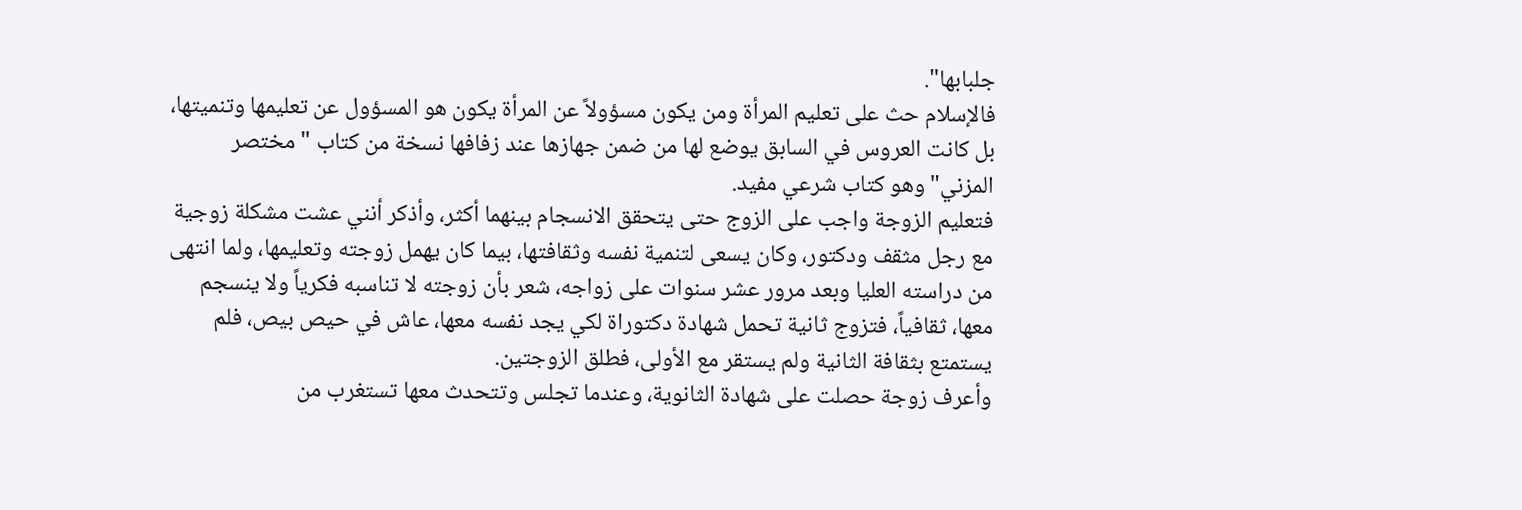جلبابها".
فالإسلام حث على تعليم المرأة ومن يكون مسؤولاً عن المرأة يكون هو المسؤول عن تعليمها وتنميتها، بل كانت العروس في السابق يوضع لها من ضمن جهازها عند زفافها نسخة من كتاب " مختصر المزني" وهو كتاب شرعي مفيد.
فتعليم الزوجة واجب على الزوج حتى يتحقق الانسجام بينهما أكثر، وأذكر أنني عشت مشكلة زوجية مع رجل مثقف ودكتور، وكان يسعى لتنمية نفسه وثقافتها، بيما كان يهمل زوجته وتعليمها، ولما انتهى من دراسته العليا وبعد مرور عشر سنوات على زواجه، شعر بأن زوجته لا تناسبه فكرياً ولا ينسجم معها، ثقافياً، فتزوج ثانية تحمل شهادة دكتوراة لكي يجد نفسه معها، عاش في حيص بيص، فلم يستمتع بثقافة الثانية ولم يستقر مع الأولى، فطلق الزوجتين.
وأعرف زوجة حصلت على شهادة الثانوية، وعندما تجلس وتتحدث معها تستغرب من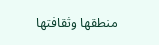منطقها وثقافتها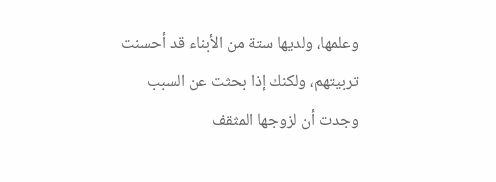وعلمها، ولديها ستة من الأبناء قد أحسنت تربيتهم، ولكنك إذا بحثت عن السبب وجدت أن لزوجها المثقف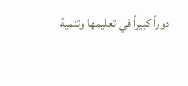دوراً كبيراً في تعليمها وتنمية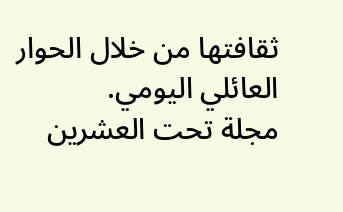ثقافتها من خلال الحوار العائلي اليومي.
مجلة تحت العشرين